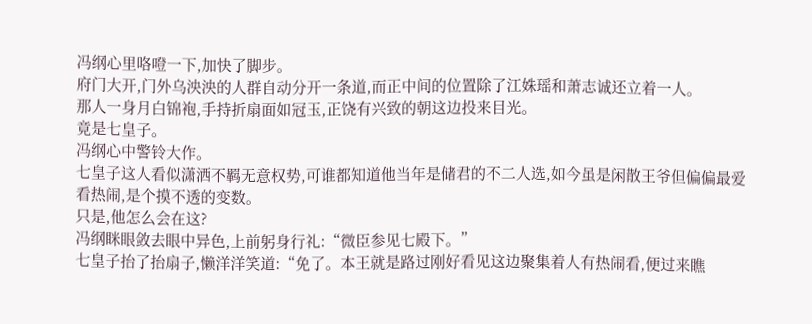冯纲心里咯噔一下,加快了脚步。
府门大开,门外乌泱泱的人群自动分开一条道,而正中间的位置除了江姝瑶和萧志诚还立着一人。
那人一身月白锦袍,手持折扇面如冠玉,正饶有兴致的朝这边投来目光。
竟是七皇子。
冯纲心中警铃大作。
七皇子这人看似潇洒不羁无意权势,可谁都知道他当年是储君的不二人选,如今虽是闲散王爷但偏偏最爱看热闹,是个摸不透的变数。
只是,他怎么会在这?
冯纲眯眼敛去眼中异色,上前躬身行礼:“微臣参见七殿下。”
七皇子抬了抬扇子,懒洋洋笑道:“免了。本王就是路过刚好看见这边聚集着人有热闹看,便过来瞧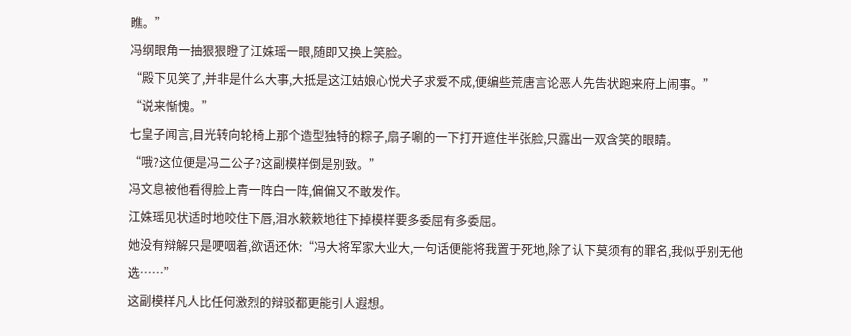瞧。”
冯纲眼角一抽狠狠瞪了江姝瑶一眼,随即又换上笑脸。
“殿下见笑了,并非是什么大事,大抵是这江姑娘心悦犬子求爱不成,便编些荒唐言论恶人先告状跑来府上闹事。”
“说来惭愧。”
七皇子闻言,目光转向轮椅上那个造型独特的粽子,扇子唰的一下打开遮住半张脸,只露出一双含笑的眼睛。
“哦?这位便是冯二公子?这副模样倒是别致。”
冯文息被他看得脸上青一阵白一阵,偏偏又不敢发作。
江姝瑶见状适时地咬住下唇,泪水簌簌地往下掉模样要多委屈有多委屈。
她没有辩解只是哽咽着,欲语还休:“冯大将军家大业大,一句话便能将我置于死地,除了认下莫须有的罪名,我似乎别无他选……”
这副模样凡人比任何激烈的辩驳都更能引人遐想。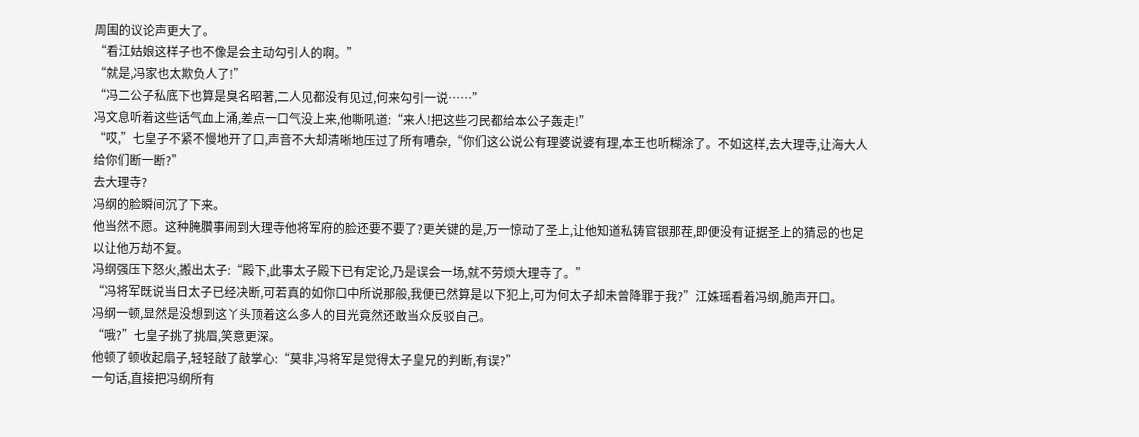周围的议论声更大了。
“看江姑娘这样子也不像是会主动勾引人的啊。”
“就是,冯家也太欺负人了!”
“冯二公子私底下也算是臭名昭著,二人见都没有见过,何来勾引一说……”
冯文息听着这些话气血上涌,差点一口气没上来,他嘶吼道:“来人!把这些刁民都给本公子轰走!”
“哎,”七皇子不紧不慢地开了口,声音不大却清晰地压过了所有嘈杂,“你们这公说公有理婆说婆有理,本王也听糊涂了。不如这样,去大理寺,让海大人给你们断一断?”
去大理寺?
冯纲的脸瞬间沉了下来。
他当然不愿。这种腌臢事闹到大理寺他将军府的脸还要不要了?更关键的是,万一惊动了圣上,让他知道私铸官银那茬,即便没有证据圣上的猜忌的也足以让他万劫不复。
冯纲强压下怒火,搬出太子:“殿下,此事太子殿下已有定论,乃是误会一场,就不劳烦大理寺了。”
“冯将军既说当日太子已经决断,可若真的如你口中所说那般,我便已然算是以下犯上,可为何太子却未曾降罪于我?”江姝瑶看着冯纲,脆声开口。
冯纲一顿,显然是没想到这丫头顶着这么多人的目光竟然还敢当众反驳自己。
“哦?”七皇子挑了挑眉,笑意更深。
他顿了顿收起扇子,轻轻敲了敲掌心:“莫非,冯将军是觉得太子皇兄的判断,有误?”
一句话,直接把冯纲所有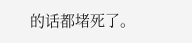的话都堵死了。